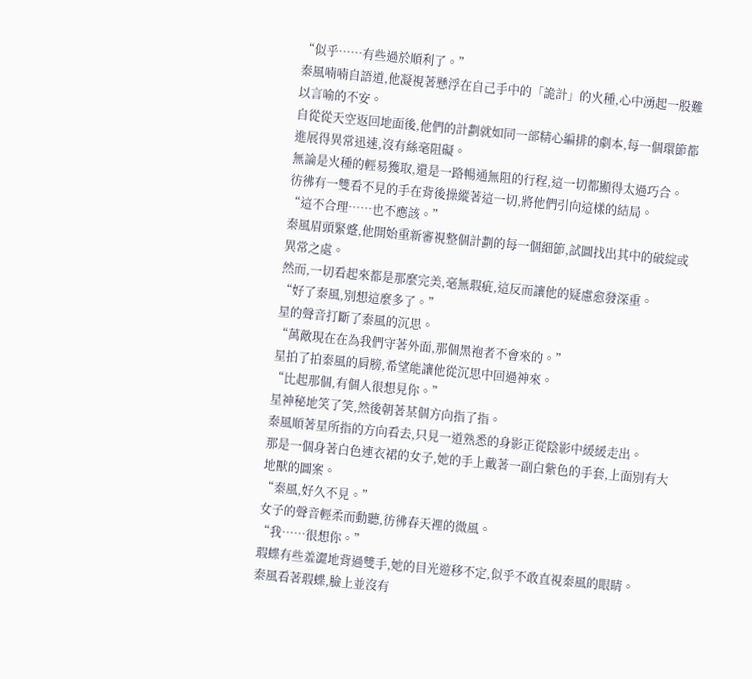“似乎……有些過於順利了。”
秦風喃喃自語道,他凝視著懸浮在自己手中的「詭計」的火種,心中湧起一股難以言喻的不安。
自從從天空返回地面後,他們的計劃就如同一部精心編排的劇本,每一個環節都進展得異常迅速,沒有絲毫阻礙。
無論是火種的輕易獲取,還是一路暢通無阻的行程,這一切都顯得太過巧合。
彷彿有一雙看不見的手在背後操縱著這一切,將他們引向這樣的結局。
“這不合理……也不應該。”
秦風眉頭緊蹙,他開始重新審視整個計劃的每一個細節,試圖找出其中的破綻或異常之處。
然而,一切看起來都是那麼完美,毫無瑕疵,這反而讓他的疑慮愈發深重。
“好了秦風,別想這麼多了。”
星的聲音打斷了秦風的沉思。
“萬敵現在在為我們守著外面,那個黑袍者不會來的。”
星拍了拍秦風的肩膀,希望能讓他從沉思中回過神來。
“比起那個,有個人很想見你。”
星神秘地笑了笑,然後朝著某個方向指了指。
秦風順著星所指的方向看去,只見一道熟悉的身影正從陰影中緩緩走出。
那是一個身著白色連衣裙的女子,她的手上戴著一副白紫色的手套,上面別有大地獸的圖案。
“秦風,好久不見。”
女子的聲音輕柔而動聽,彷彿春天裡的微風。
“我……很想你。”
瑕蝶有些羞澀地背過雙手,她的目光遊移不定,似乎不敢直視秦風的眼睛。
秦風看著瑕蝶,臉上並沒有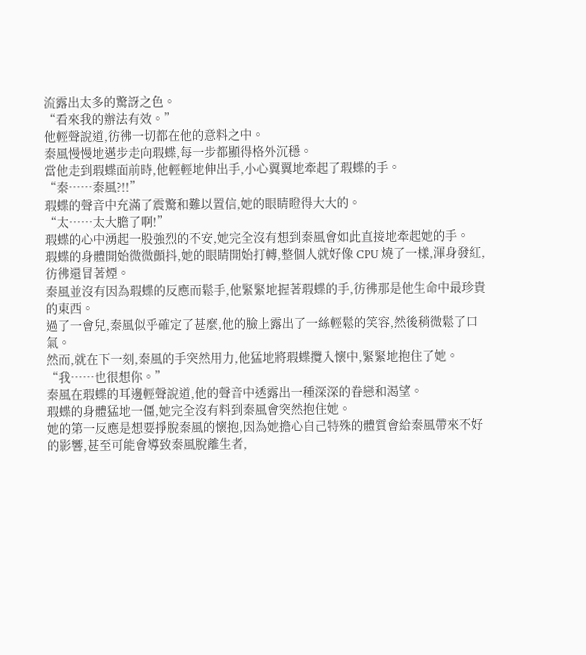流露出太多的驚訝之色。
“看來我的辦法有效。”
他輕聲說道,彷彿一切都在他的意料之中。
秦風慢慢地邁步走向瑕蝶,每一步都顯得格外沉穩。
當他走到瑕蝶面前時,他輕輕地伸出手,小心翼翼地牽起了瑕蝶的手。
“秦……秦風?!!”
瑕蝶的聲音中充滿了震驚和難以置信,她的眼睛瞪得大大的。
“太……太大膽了啊!”
瑕蝶的心中湧起一股強烈的不安,她完全沒有想到秦風會如此直接地牽起她的手。
瑕蝶的身體開始微微顫抖,她的眼睛開始打轉,整個人就好像 CPU 燒了一樣,渾身發紅,彷彿還冒著煙。
秦風並沒有因為瑕蝶的反應而鬆手,他緊緊地握著瑕蝶的手,彷彿那是他生命中最珍貴的東西。
過了一會兒,秦風似乎確定了甚麼,他的臉上露出了一絲輕鬆的笑容,然後稍微鬆了口氣。
然而,就在下一刻,秦風的手突然用力,他猛地將瑕蝶攬入懷中,緊緊地抱住了她。
“我……也很想你。”
秦風在瑕蝶的耳邊輕聲說道,他的聲音中透露出一種深深的眷戀和渴望。
瑕蝶的身體猛地一僵,她完全沒有料到秦風會突然抱住她。
她的第一反應是想要掙脫秦風的懷抱,因為她擔心自己特殊的體質會給秦風帶來不好的影響,甚至可能會導致秦風脫離生者,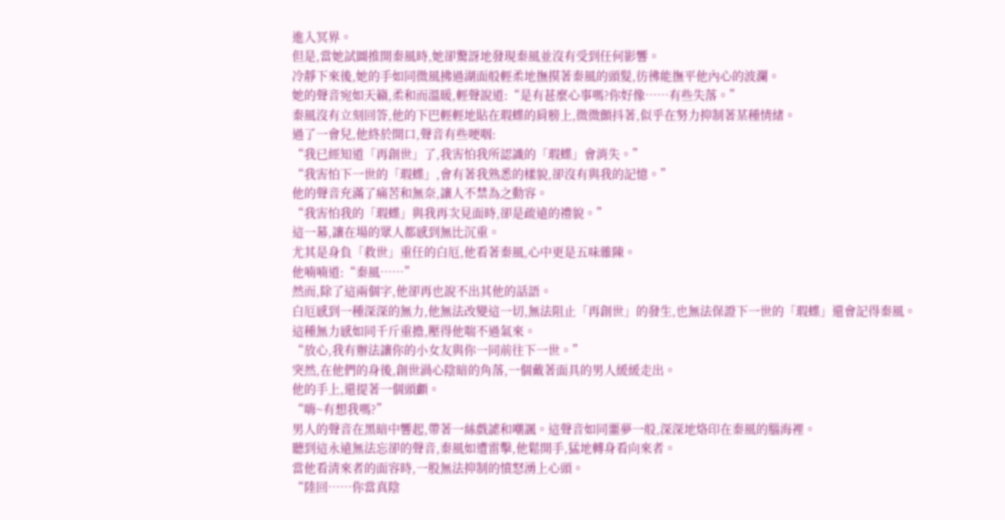進入冥界。
但是,當她試圖推開秦風時,她卻驚訝地發現秦風並沒有受到任何影響。
冷靜下來後,她的手如同微風拂過湖面般輕柔地撫摸著秦風的頭髮,彷彿能撫平他內心的波瀾。
她的聲音宛如天籟,柔和而溫暖,輕聲說道:“是有甚麼心事嗎?你好像……有些失落。”
秦風沒有立刻回答,他的下巴輕輕地貼在瑕蝶的肩膀上,微微顫抖著,似乎在努力抑制著某種情緒。
過了一會兒,他終於開口,聲音有些哽咽:
“我已經知道「再創世」了,我害怕我所認識的「瑕蝶」會消失。”
“我害怕下一世的「瑕蝶」,會有著我熟悉的樣貌,卻沒有與我的記憶。”
他的聲音充滿了痛苦和無奈,讓人不禁為之動容。
“我害怕我的「瑕蝶」與我再次見面時,卻是疏遠的禮貌。”
這一幕,讓在場的眾人都感到無比沉重。
尤其是身負「救世」重任的白厄,他看著秦風,心中更是五味雜陳。
他喃喃道:“秦風……”
然而,除了這兩個字,他卻再也說不出其他的話語。
白厄感到一種深深的無力,他無法改變這一切,無法阻止「再創世」的發生,也無法保證下一世的「瑕蝶」還會記得秦風。
這種無力感如同千斤重擔,壓得他喘不過氣來。
“放心,我有辦法讓你的小女友與你一同前往下一世。”
突然,在他們的身後,創世渦心陰暗的角落,一個戴著面具的男人緩緩走出。
他的手上,還提著一個頭顱。
“嗨~有想我嗎?”
男人的聲音在黑暗中響起,帶著一絲戲謔和嘲諷。這聲音如同噩夢一般,深深地烙印在秦風的腦海裡。
聽到這永遠無法忘卻的聲音,秦風如遭雷擊,他鬆開手,猛地轉身看向來者。
當他看清來者的面容時,一股無法抑制的憤怒湧上心頭。
“陸回……你當真陰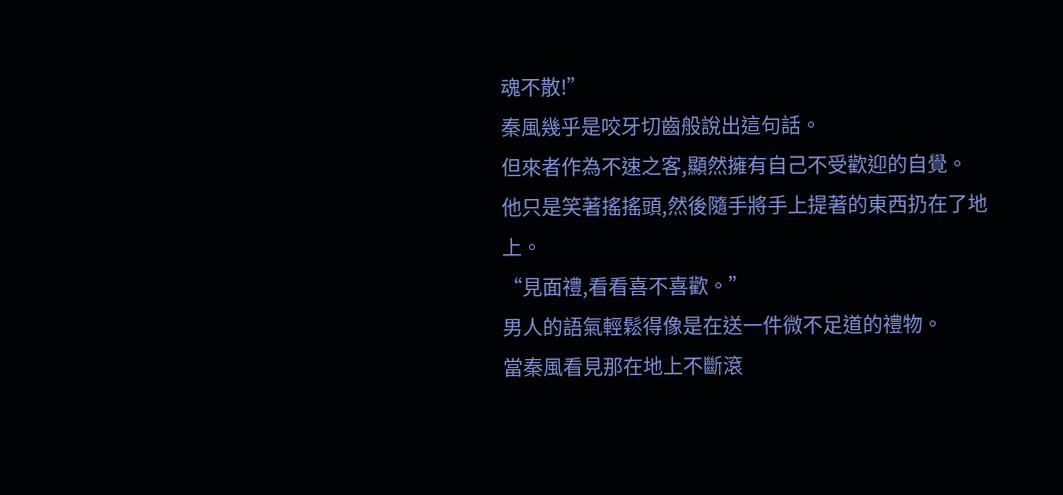魂不散!”
秦風幾乎是咬牙切齒般說出這句話。
但來者作為不速之客,顯然擁有自己不受歡迎的自覺。
他只是笑著搖搖頭,然後隨手將手上提著的東西扔在了地上。
“見面禮,看看喜不喜歡。”
男人的語氣輕鬆得像是在送一件微不足道的禮物。
當秦風看見那在地上不斷滾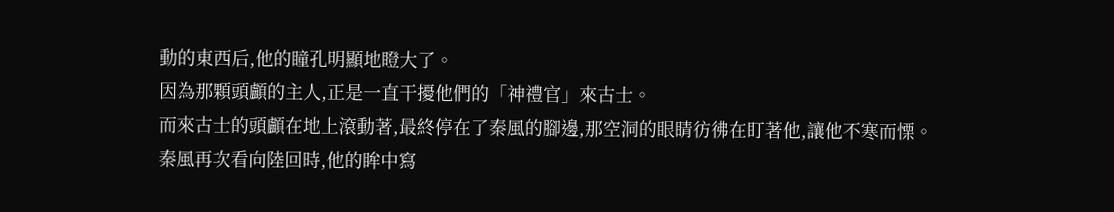動的東西后,他的瞳孔明顯地瞪大了。
因為那顆頭顱的主人,正是一直干擾他們的「神禮官」來古士。
而來古士的頭顱在地上滾動著,最終停在了秦風的腳邊,那空洞的眼睛彷彿在盯著他,讓他不寒而慄。
秦風再次看向陸回時,他的眸中寫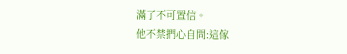滿了不可置信。
他不禁捫心自問:這傢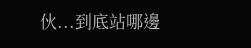伙...到底站哪邊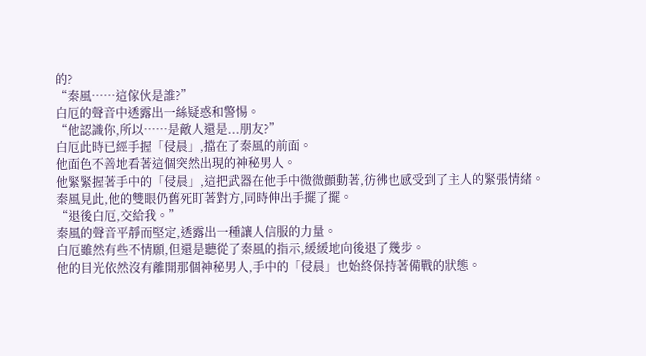的?
“秦風……這傢伙是誰?”
白厄的聲音中透露出一絲疑惑和警惕。
“他認識你,所以……是敵人還是...朋友?”
白厄此時已經手握「侵晨」,擋在了秦風的前面。
他面色不善地看著這個突然出現的神秘男人。
他緊緊握著手中的「侵晨」,這把武器在他手中微微顫動著,彷彿也感受到了主人的緊張情緒。
秦風見此,他的雙眼仍舊死盯著對方,同時伸出手擺了擺。
“退後白厄,交給我。”
秦風的聲音平靜而堅定,透露出一種讓人信服的力量。
白厄雖然有些不情願,但還是聽從了秦風的指示,緩緩地向後退了幾步。
他的目光依然沒有離開那個神秘男人,手中的「侵晨」也始終保持著備戰的狀態。